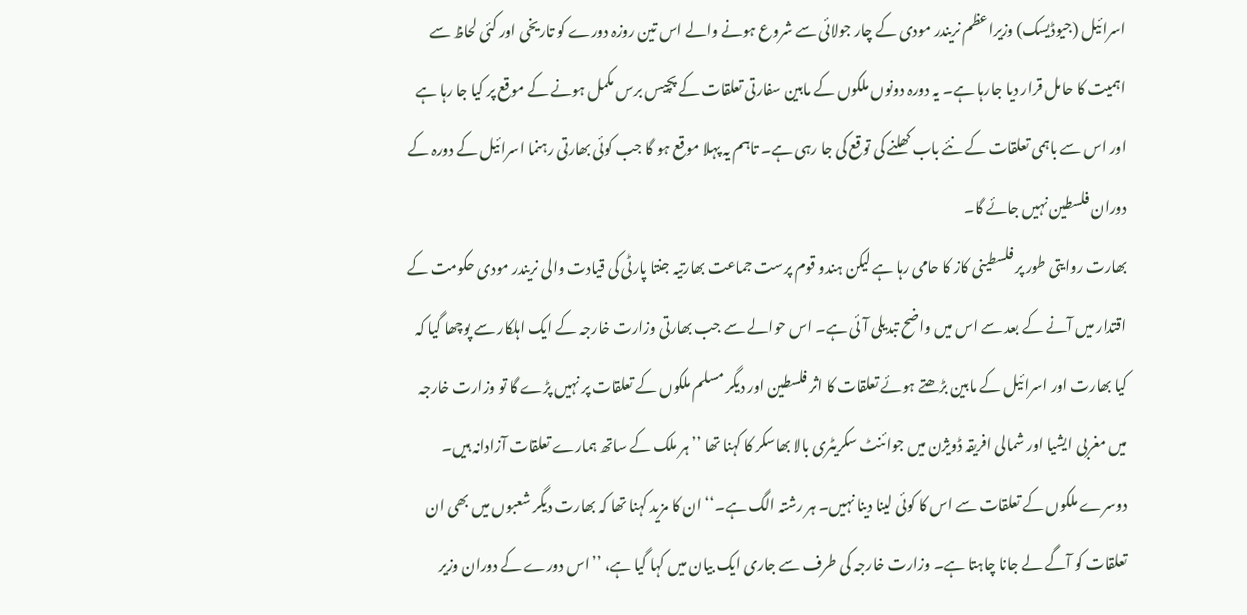اسرائیل (جیوڈیسک) وزیراعظم نریندر مودی کے چار جولائی سے شروع ہونے والے اس تین روزہ دورے کو تاریخی اور کئی لحاظ سے اہمیت کا حامل قرار دیا جارہا ہے۔ یہ دورہ دونوں ملکوں کے مابین سفارتی تعلقات کے پچیس برس مکمل ہونے کے موقع پر کیا جا رہا ہے اور اس سے باہمی تعلقات کے نئے باب کھلنے کی توقع کی جا رہی ہے۔ تاہم یہ پہلا موقع ہو گا جب کوئی بھارتی رہنما اسرائیل کے دورہ کے دوران فلسطین نہیں جائے گا۔
بھارت روایتی طور پر فلسطینی کاز کا حامی رہا ہے لیکن ہندو قوم پرست جماعت بھارتیہ جنتا پارٹی کی قیادت والی نریندر مودی حکومت کے اقتدار میں آنے کے بعد سے اس میں واضح تبدیلی آئی ہے۔ اس حوالے سے جب بھارتی وزارت خارجہ کے ایک اہلکار سے پوچھا گیا کہ کیا بھارت اور اسرائیل کے مابین بڑھتے ہوئے تعلقات کا اثر فلسطین اور دیگر مسلم ملکوں کے تعلقات پر نہیں پڑے گا تو وزارت خارجہ میں مغربی ایشیا اور شمالی افریقہ ڈویژن میں جوائنٹ سکریٹری بالا بھاسکر کا کہنا تھا ’’ہر ملک کے ساتھ ہمارے تعلقات آزادانہ ہیں۔
دوسرے ملکوں کے تعلقات سے اس کا کوئی لینا دینا نہیں۔ ہر رشتہ الگ ہے۔‘‘ ان کا مزید کہنا تھا کہ بھارت دیگر شعبوں میں بھی ان تعلقات کو آگے لے جانا چاہتا ہے۔ وزارت خارجہ کی طرف سے جاری ایک بیان میں کہا گیا ہے، ’’اس دورے کے دوران وزیر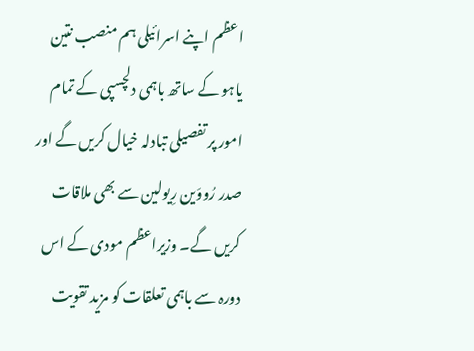اعظم اپنے اسرائیلی ہم منصب نتین یاہو کے ساتھ باہمی دلچسپی کے تمام امور پر تفصیلی تبادلہ خیال کریں گے اور صدر رُووَین رِیولین سے بھی ملاقات کریں گے۔ وزیراعظم مودی کے اس دورہ سے باہمی تعلقات کو مزید تقویت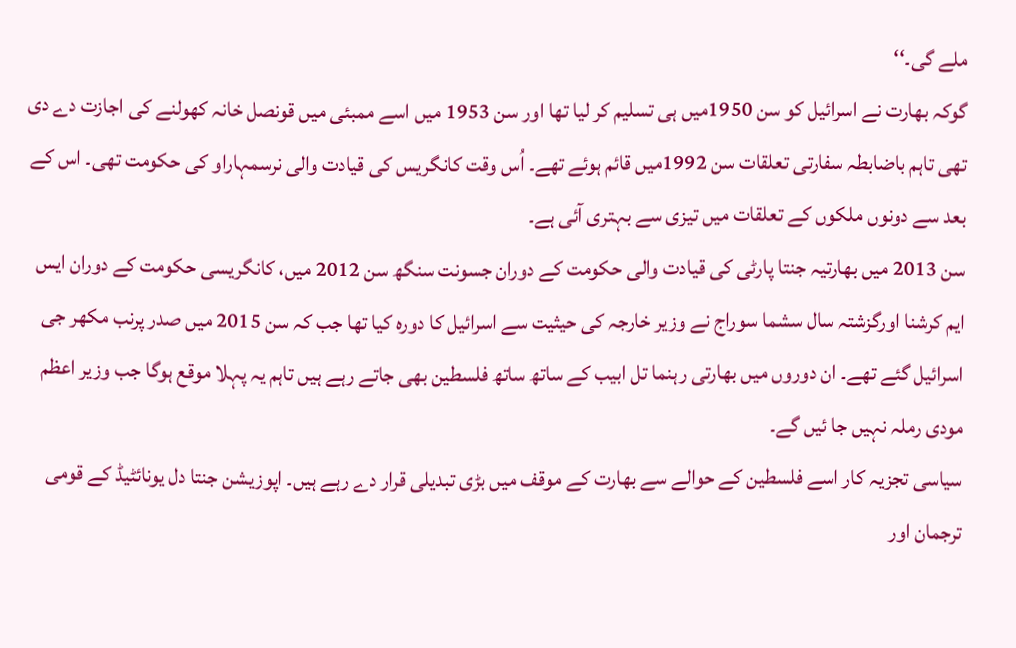ملے گی۔‘‘
گوکہ بھارت نے اسرائیل کو سن 1950میں ہی تسلیم کر لیا تھا اور سن 1953 میں اسے ممبئی میں قونصل خانہ کھولنے کی اجازت دے دی تھی تاہم باضابطہ سفارتی تعلقات سن 1992میں قائم ہوئے تھے۔ اُس وقت کانگریس کی قیادت والی نرسمہاراو کی حکومت تھی۔ اس کے بعد سے دونوں ملکوں کے تعلقات میں تیزی سے بہتری آئی ہے۔
سن 2013 میں بھارتیہ جنتا پارٹی کی قیادت والی حکومت کے دوران جسونت سنگھ سن 2012 میں، کانگریسی حکومت کے دوران ایس ایم کرشنا اورگزشتہ سال سشما سوراج نے وزیر خارجہ کی حیثیت سے اسرائیل کا دورہ کیا تھا جب کہ سن 2015 میں صدر پرنب مکھر جی اسرائیل گئے تھے۔ ان دوروں میں بھارتی رہنما تل ابیب کے ساتھ ساتھ فلسطین بھی جاتے رہے ہیں تاہم یہ پہلا موقع ہوگا جب وزیر اعظم مودی رملہ نہیں جا ئیں گے۔
سیاسی تجزیہ کار اسے فلسطین کے حوالے سے بھارت کے موقف میں بڑی تبدیلی قرار دے رہے ہیں۔ اپوزیشن جنتا دل یونائٹیڈ کے قومی ترجمان اور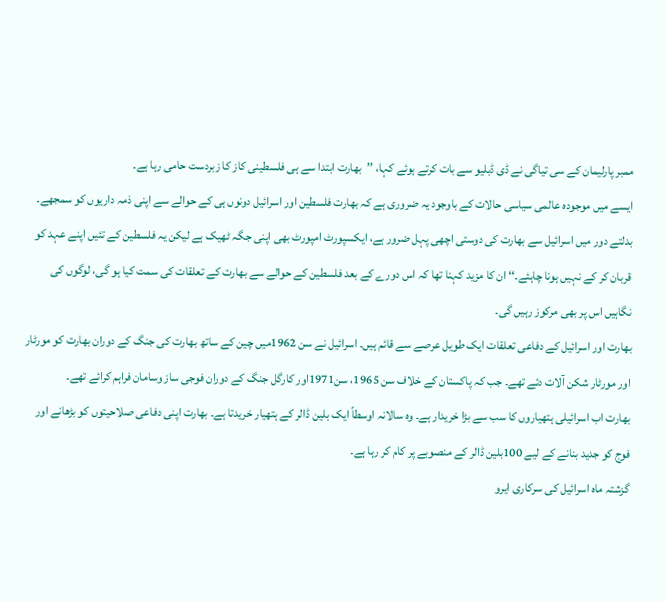ممبر پارلیمان کے سی تیاگی نے ڈی ڈبلیو سے بات کرتے ہوئے کہا، ’’بھارت ابتدا سے ہی فلسطینی کاز کا زبردست حامی رہا ہے۔
ایسے میں موجودہ عالمی سیاسی حالات کے باوجود یہ ضروری ہے کہ بھارت فلسطین اور اسرائیل دونوں ہی کے حوالے سے اپنی ذمہ داریوں کو سمجھے۔ بدلتے دور میں اسرائیل سے بھارت کی دوستی اچھی پہل ضرور ہے، ایکسپورٹ امپورٹ بھی اپنی جگہ ٹھیک ہے لیکن یہ فلسطین کے تئیں اپنے عہد کو قربان کر کے نہیں ہونا چاہئے۔‘‘ ان کا مزید کہنا تھا کہ اس دورے کے بعد فلسطین کے حوالے سے بھارت کے تعلقات کی سمت کیا ہو گی، لوگوں کی نگاہیں اس پر بھی مرکوز رہیں گی۔
بھارت اور اسرائیل کے دفاعی تعلقات ایک طویل عرصے سے قائم ہیں۔ اسرائیل نے سن 1962میں چین کے ساتھ بھارت کی جنگ کے دوران بھارت کو مورٹار اور مورٹار شکن آلات دئے تھے۔ جب کہ پاکستان کے خلاف سن 1965، سن1971اور کارگل جنگ کے دوران فوجی ساز وسامان فراہم کرائے تھے۔
بھارت اب اسرائیلی ہتھیاروں کا سب سے بڑا خریدار ہے۔ وہ سالانہ اوسطاً ایک بلین ڈالر کے ہتھیار خریدتا ہے۔ بھارت اپنی دفاعی صلاحیتوں کو بڑھانے اور فوج کو جدید بنانے کے لیے 100بلین ڈالر کے منصوبے پر کام کر رہا ہے۔
گزشتہ ماہ اسرائیل کی سرکاری ایرو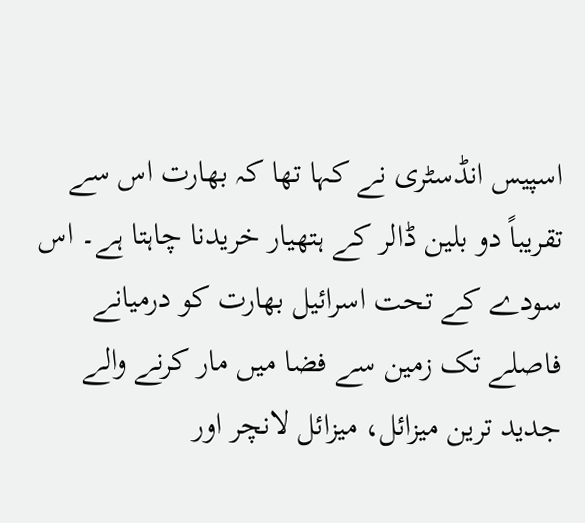اسپیس انڈسٹری نے کہا تھا کہ بھارت اس سے تقریباً دو بلین ڈالر کے ہتھیار خریدنا چاہتا ہے۔ اس سودے کے تحت اسرائیل بھارت کو درمیانے فاصلے تک زمین سے فضا میں مار کرنے والے جدید ترین میزائل، میزائل لانچر اور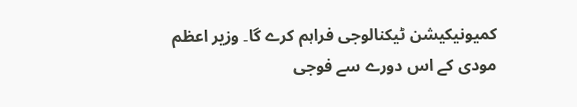کمیونیکیشن ٹیکنالوجی فراہم کرے گا۔ وزیر اعظم مودی کے اس دورے سے فوجی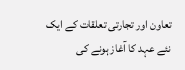تعاون اور تجارتی تعلقات کے ایک نئے عہد کا آغاز ہونے کی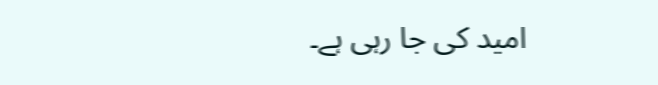امید کی جا رہی ہے۔